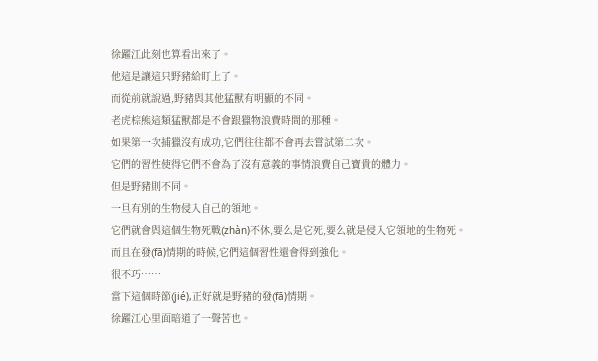徐躍江此刻也算看出來了。
他這是讓這只野豬給盯上了。
而從前就說過,野豬與其他猛獸有明顯的不同。
老虎棕熊這類猛獸都是不會跟獵物浪費時間的那種。
如果第一次捕獵沒有成功,它們往往都不會再去嘗試第二次。
它們的習性使得它們不會為了沒有意義的事情浪費自己寶貴的體力。
但是野豬則不同。
一旦有別的生物侵入自己的領地。
它們就會與這個生物死戰(zhàn)不休,要么是它死,要么就是侵入它領地的生物死。
而且在發(fā)情期的時候,它們這個習性還會得到強化。
很不巧……
當下這個時節(jié),正好就是野豬的發(fā)情期。
徐躍江心里面暗道了一聲苦也。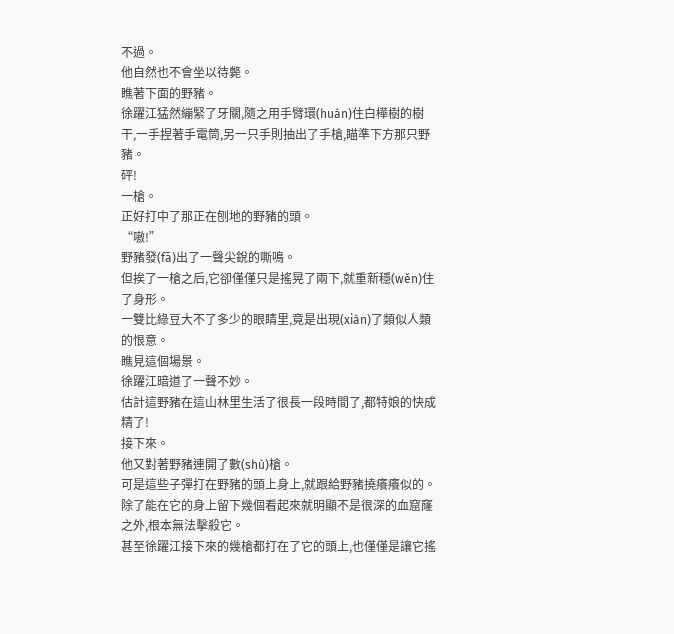不過。
他自然也不會坐以待斃。
瞧著下面的野豬。
徐躍江猛然繃緊了牙關,隨之用手臂環(huán)住白樺樹的樹干,一手捏著手電筒,另一只手則抽出了手槍,瞄準下方那只野豬。
砰!
一槍。
正好打中了那正在刨地的野豬的頭。
“嗷!”
野豬發(fā)出了一聲尖銳的嘶鳴。
但挨了一槍之后,它卻僅僅只是搖晃了兩下,就重新穩(wěn)住了身形。
一雙比綠豆大不了多少的眼睛里,竟是出現(xiàn)了類似人類的恨意。
瞧見這個場景。
徐躍江暗道了一聲不妙。
估計這野豬在這山林里生活了很長一段時間了,都特娘的快成精了!
接下來。
他又對著野豬連開了數(shù)槍。
可是這些子彈打在野豬的頭上身上,就跟給野豬撓癢癢似的。
除了能在它的身上留下幾個看起來就明顯不是很深的血窟窿之外,根本無法擊殺它。
甚至徐躍江接下來的幾槍都打在了它的頭上,也僅僅是讓它搖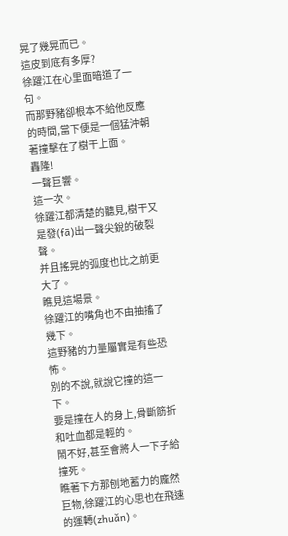晃了幾晃而已。
這皮到底有多厚?
徐躍江在心里面暗道了一句。
而那野豬卻根本不給他反應的時間,當下便是一個猛沖朝著撞擊在了樹干上面。
轟隆!
一聲巨響。
這一次。
徐躍江都清楚的聽見,樹干又是發(fā)出一聲尖銳的破裂聲。
并且搖晃的弧度也比之前更大了。
瞧見這場景。
徐躍江的嘴角也不由抽搐了幾下。
這野豬的力量屬實是有些恐怖。
別的不說,就說它撞的這一下。
要是撞在人的身上,骨斷筋折和吐血都是輕的。
鬧不好,甚至會將人一下子給撞死。
瞧著下方那刨地蓄力的龐然巨物,徐躍江的心思也在飛速的運轉(zhuǎn)。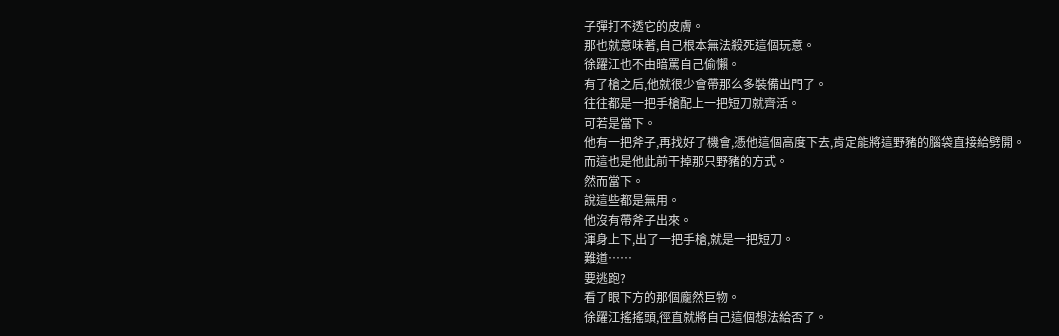子彈打不透它的皮膚。
那也就意味著,自己根本無法殺死這個玩意。
徐躍江也不由暗罵自己偷懶。
有了槍之后,他就很少會帶那么多裝備出門了。
往往都是一把手槍配上一把短刀就齊活。
可若是當下。
他有一把斧子,再找好了機會,憑他這個高度下去,肯定能將這野豬的腦袋直接給劈開。
而這也是他此前干掉那只野豬的方式。
然而當下。
說這些都是無用。
他沒有帶斧子出來。
渾身上下,出了一把手槍,就是一把短刀。
難道……
要逃跑?
看了眼下方的那個龐然巨物。
徐躍江搖搖頭,徑直就將自己這個想法給否了。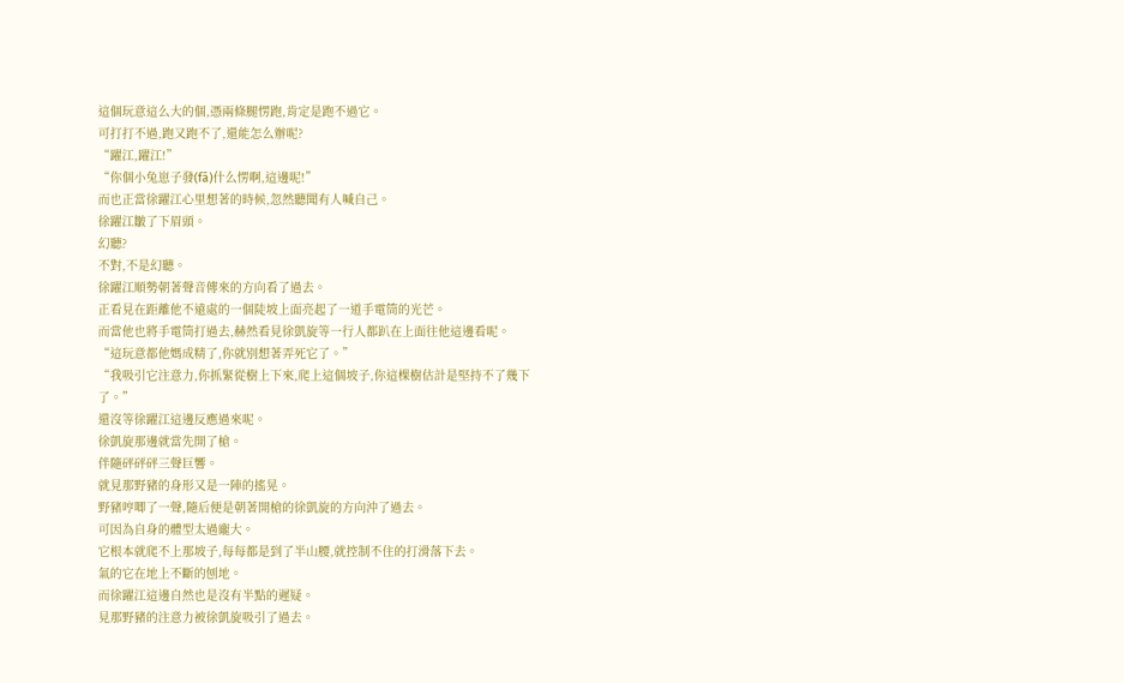這個玩意這么大的個,憑兩條腿愣跑,肯定是跑不過它。
可打打不過,跑又跑不了,還能怎么辦呢?
“躍江,躍江!”
“你個小兔崽子發(fā)什么愣啊,這邊呢!”
而也正當徐躍江心里想著的時候,忽然聽聞有人喊自己。
徐躍江皺了下眉頭。
幻聽?
不對,不是幻聽。
徐躍江順勢朝著聲音傳來的方向看了過去。
正看見在距離他不遠處的一個陡坡上面亮起了一道手電筒的光芒。
而當他也將手電筒打過去,赫然看見徐凱旋等一行人都趴在上面往他這邊看呢。
“這玩意都他媽成精了,你就別想著弄死它了。”
“我吸引它注意力,你抓緊從樹上下來,爬上這個坡子,你這棵樹估計是堅持不了幾下了。”
還沒等徐躍江這邊反應過來呢。
徐凱旋那邊就當先開了槍。
伴隨砰砰砰三聲巨響。
就見那野豬的身形又是一陣的搖晃。
野豬哼唧了一聲,隨后便是朝著開槍的徐凱旋的方向沖了過去。
可因為自身的體型太過龐大。
它根本就爬不上那坡子,每每都是到了半山腰,就控制不住的打滑落下去。
氣的它在地上不斷的刨地。
而徐躍江這邊自然也是沒有半點的遲疑。
見那野豬的注意力被徐凱旋吸引了過去。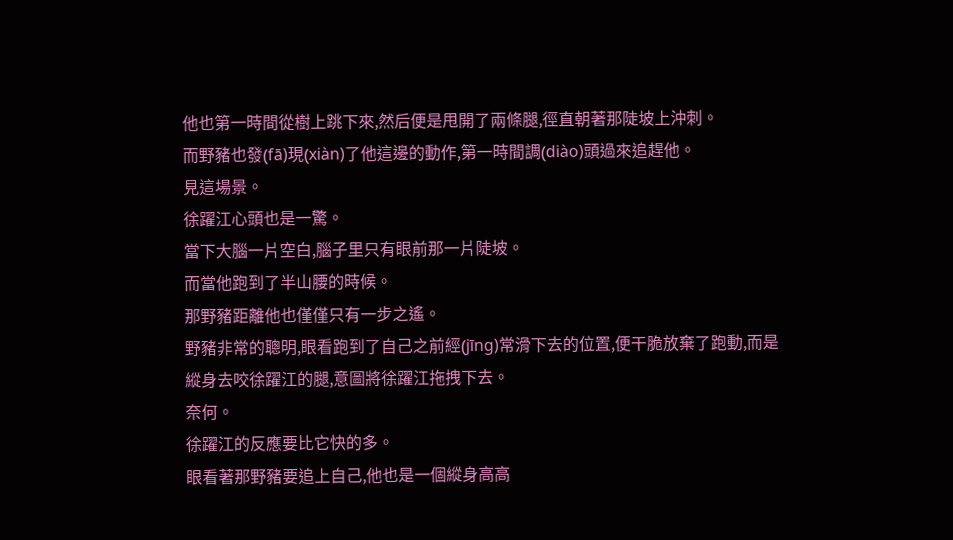他也第一時間從樹上跳下來,然后便是甩開了兩條腿,徑直朝著那陡坡上沖刺。
而野豬也發(fā)現(xiàn)了他這邊的動作,第一時間調(diào)頭過來追趕他。
見這場景。
徐躍江心頭也是一驚。
當下大腦一片空白,腦子里只有眼前那一片陡坡。
而當他跑到了半山腰的時候。
那野豬距離他也僅僅只有一步之遙。
野豬非常的聰明,眼看跑到了自己之前經(jīng)常滑下去的位置,便干脆放棄了跑動,而是縱身去咬徐躍江的腿,意圖將徐躍江拖拽下去。
奈何。
徐躍江的反應要比它快的多。
眼看著那野豬要追上自己,他也是一個縱身高高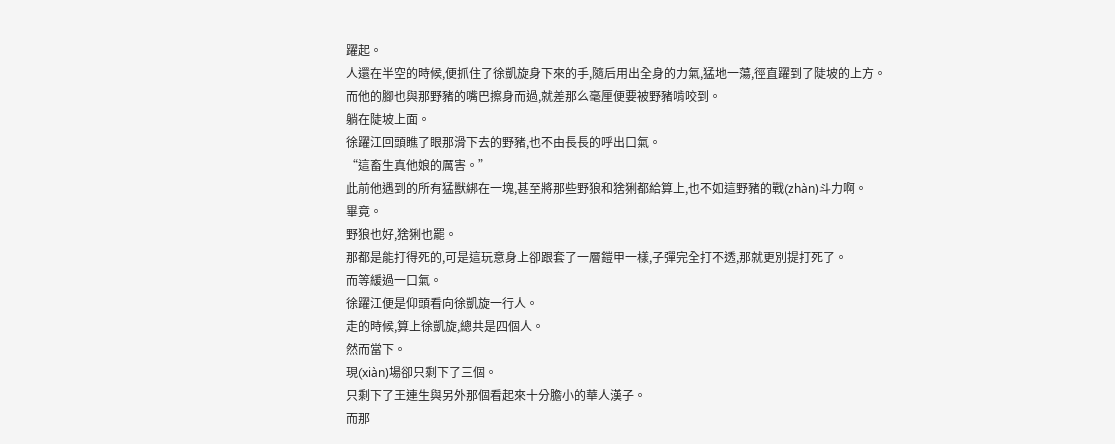躍起。
人還在半空的時候,便抓住了徐凱旋身下來的手,隨后用出全身的力氣,猛地一蕩,徑直躍到了陡坡的上方。
而他的腳也與那野豬的嘴巴擦身而過,就差那么毫厘便要被野豬啃咬到。
躺在陡坡上面。
徐躍江回頭瞧了眼那滑下去的野豬,也不由長長的呼出口氣。
“這畜生真他娘的厲害。”
此前他遇到的所有猛獸綁在一塊,甚至將那些野狼和猞猁都給算上,也不如這野豬的戰(zhàn)斗力啊。
畢竟。
野狼也好,猞猁也罷。
那都是能打得死的,可是這玩意身上卻跟套了一層鎧甲一樣,子彈完全打不透,那就更別提打死了。
而等緩過一口氣。
徐躍江便是仰頭看向徐凱旋一行人。
走的時候,算上徐凱旋,總共是四個人。
然而當下。
現(xiàn)場卻只剩下了三個。
只剩下了王連生與另外那個看起來十分膽小的華人漢子。
而那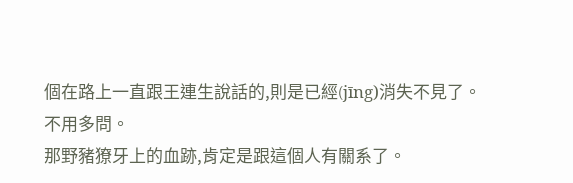個在路上一直跟王連生說話的,則是已經(jīng)消失不見了。
不用多問。
那野豬獠牙上的血跡,肯定是跟這個人有關系了。